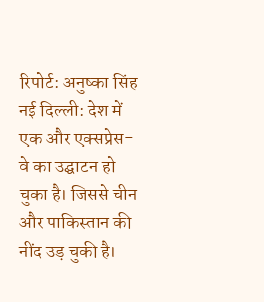रिपोर्ट: अनुष्का सिंह
नई दिल्ली: देश में एक और एक्सप्रेस-वे का उद्घाटन हो चुका है। जिससे चीन और पाकिस्तान की नींद उड़ चुकी है।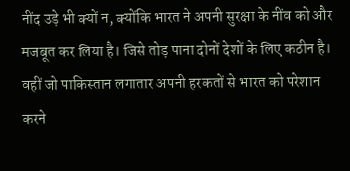नींद उड़े भी क्यों न, क्योंकि भारत ने अपनी सुरक्षा के नींव को और मजबूत कर लिया है। जिसे तोड़ पाना दोनों देशों के लिए कठीन है। वहीं जो पाकिस्तान लगातार अपनी हरकतों से भारत को परेशान करने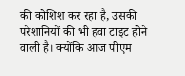की कोशिश कर रहा है, उसकी परेशानियों की भी हवा टाइट होने वाली है। क्योंकि आज पीएम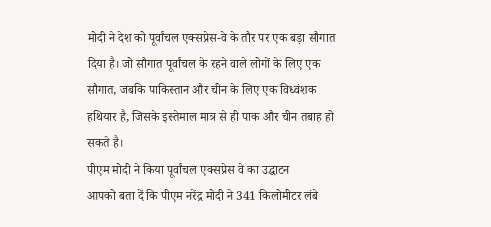मोदी ने देश को पूर्वांचल एक्सप्रेस-वे के तौर पर एक बड़ा सौगात दिया है। जो सौगात पूर्वांचल के रहने वाले लोगों के लिए एक सौगात, जबकि पाकिस्तान और चीन के लिए एक विध्वंशक हथियार है, जिसके इस्तेमाल मात्र से ही पाक और चीन तबाह हो सकते है।
पीएम मोदी ने किया पूर्वांचल एक्सप्रेस वे का उद्घाटन
आपको बता दें कि पीएम नरेंद्र मोदी ने 341 किलोमीटर लंबे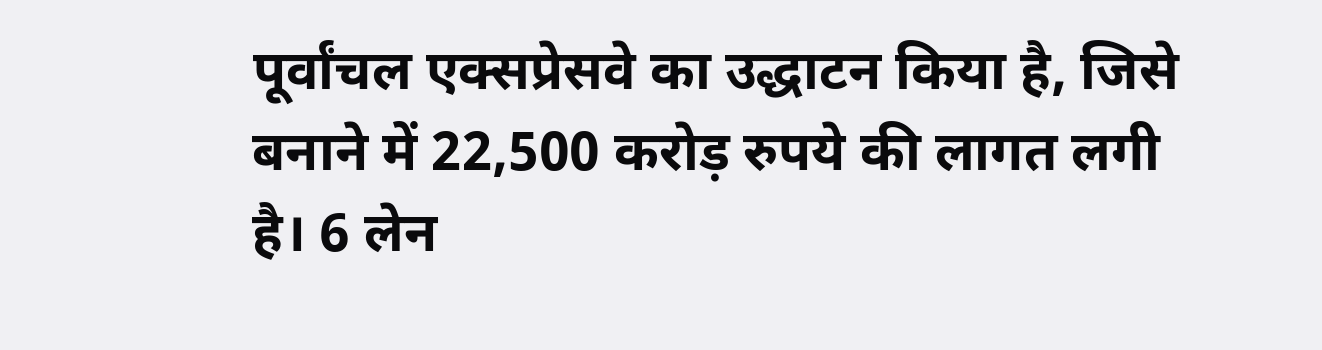पूर्वांचल एक्सप्रेसवे का उद्धाटन किया है, जिसे बनाने में 22,500 करोड़ रुपये की लागत लगी है। 6 लेन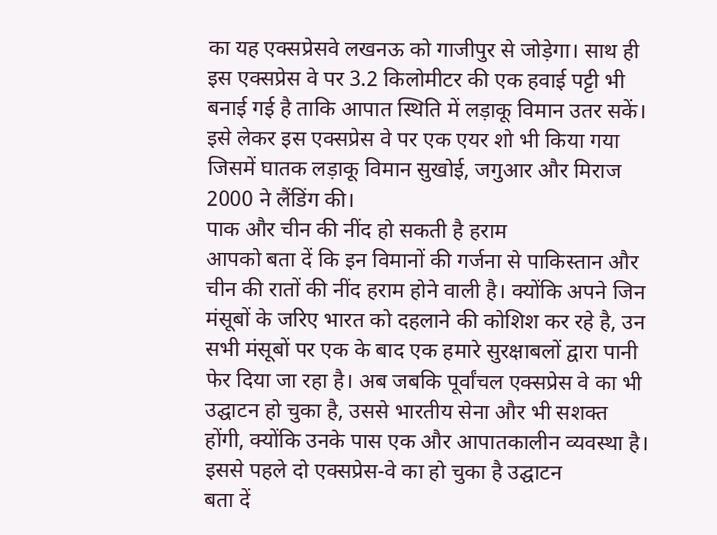का यह एक्सप्रेसवे लखनऊ को गाजीपुर से जोड़ेगा। साथ ही इस एक्सप्रेस वे पर 3.2 किलोमीटर की एक हवाई पट्टी भी बनाई गई है ताकि आपात स्थिति में लड़ाकू विमान उतर सकें। इसे लेकर इस एक्सप्रेस वे पर एक एयर शो भी किया गया जिसमें घातक लड़ाकू विमान सुखोई, जगुआर और मिराज 2000 ने लैंडिंग की।
पाक और चीन की नींद हो सकती है हराम
आपको बता दें कि इन विमानों की गर्जना से पाकिस्तान और चीन की रातों की नींद हराम होने वाली है। क्योंकि अपने जिन मंसूबों के जरिए भारत को दहलाने की कोशिश कर रहे है, उन सभी मंसूबों पर एक के बाद एक हमारे सुरक्षाबलों द्वारा पानी फेर दिया जा रहा है। अब जबकि पूर्वांचल एक्सप्रेस वे का भी उद्घाटन हो चुका है, उससे भारतीय सेना और भी सशक्त होंगी, क्योंकि उनके पास एक और आपातकालीन व्यवस्था है।
इससे पहले दो एक्सप्रेस-वे का हो चुका है उद्घाटन
बता दें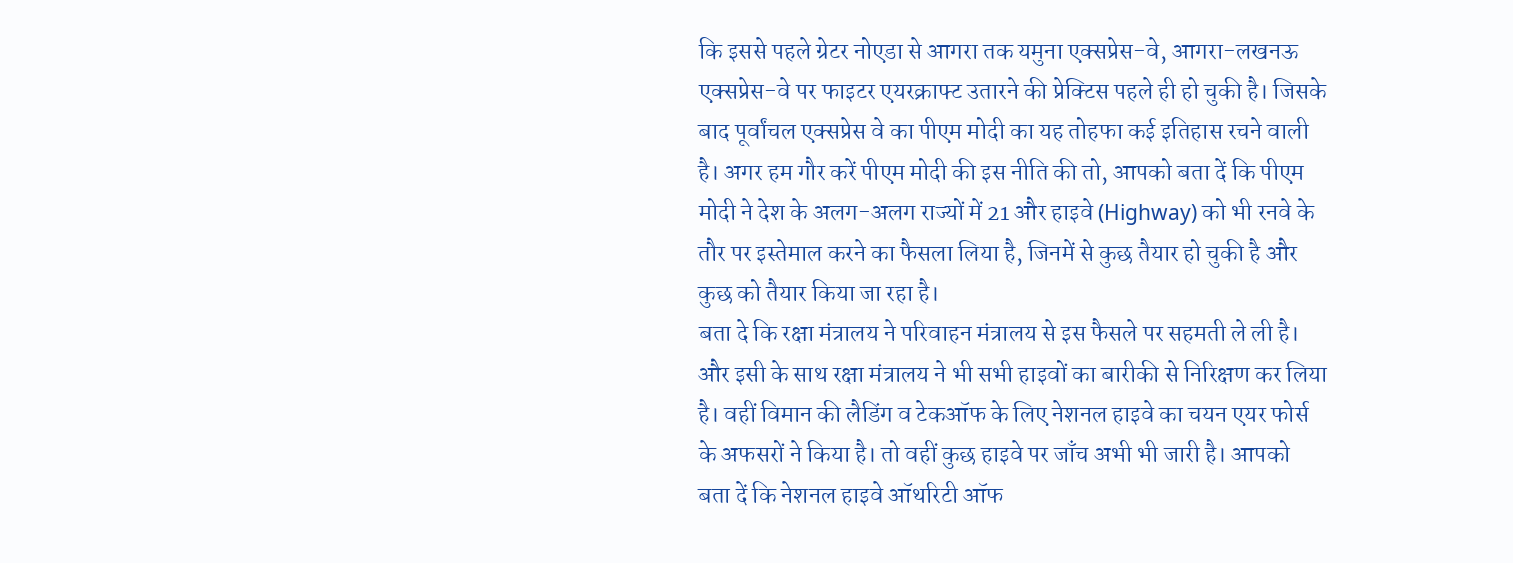कि इससे पहले ग्रेटर नोएडा से आगरा तक यमुना एक्सप्रेस-वे, आगरा-लखनऊ एक्सप्रेस-वे पर फाइटर एयरक्राफ्ट उतारने की प्रेक्टिस पहले ही हो चुकी है। जिसके बाद पूर्वांचल एक्सप्रेस वे का पीएम मोदी का यह तोहफा कई इतिहास रचने वाली है। अगर हम गौर करें पीएम मोदी की इस नीति की तो, आपको बता दें कि पीएम मोदी ने देश के अलग-अलग राज्यों में 21 और हाइवे (Highway) को भी रनवे के तौर पर इस्तेमाल करने का फैसला लिया है, जिनमें से कुछ तैयार हो चुकी है और कुछ को तैयार किया जा रहा है।
बता दे कि रक्षा मंत्रालय ने परिवाहन मंत्रालय से इस फैसले पर सहमती ले ली है। और इसी के साथ रक्षा मंत्रालय ने भी सभी हाइवों का बारीकी से निरिक्षण कर लिया है। वहीं विमान की लैडिंग व टेकऑफ के लिए नेशनल हाइवे का चयन एयर फोर्स के अफसरों ने किया है। तो वहीं कुछ हाइवे पर जाँच अभी भी जारी है। आपको बता दें कि नेशनल हाइवे ऑथरिटी ऑफ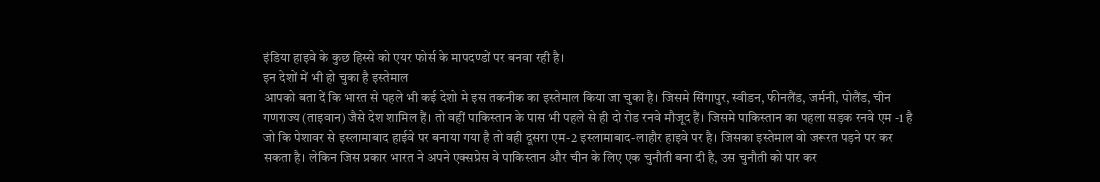इंडिया हाइवे के कुछ हिस्से को एयर फोर्स के मापदण्डों पर बनवा रही है।
इन देशों में भी हो चुका है इस्तेमाल
आपको बता दें कि भारत से पहले भी कई देशो मे इस तकनीक का इस्तेमाल किया जा चुका है। जिसमे सिंगापुर, स्वीडन, फीनलैंड, जर्मनी, पोलैंड, चीन गणराज्य (ताइवान) जैसे देश शामिल हैं। तो वहीं पाकिस्तान के पास भी पहले से ही दो रोड रनवे मौजूद हैं। जिसमे पाकिस्तान का पहला सड़क रनवे एम -1 है जो कि पेशावर से इस्लामाबाद हाईवे पर बनाया गया है तो वही दूसरा एम-2 इस्लामाबाद-लाहौर हाइवे पर है। जिसका इस्तेमाल वो जरूरत पड़ने पर कर सकता है। लेकिन जिस प्रकार भारत ने अपने एक्सप्रेस वे पाकिस्तान और चीन के लिए एक चुनौती बना दी है, उस चुनौती को पार कर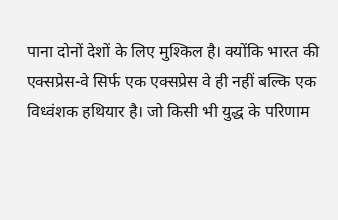पाना दोनों देशों के लिए मुश्किल है। क्योंकि भारत की एक्सप्रेस-वे सिर्फ एक एक्सप्रेस वे ही नहीं बल्कि एक विध्वंशक हथियार है। जो किसी भी युद्ध के परिणाम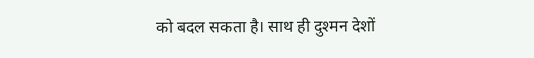को बदल सकता है। साथ ही दुश्मन देशों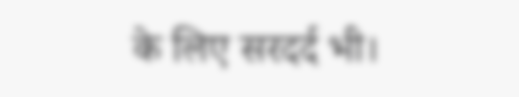के लिए सरदर्द भी।